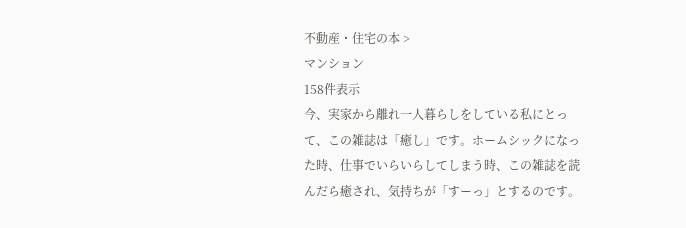不動産・住宅の本 >
マンション
158件表示
今、実家から離れ一人暮らしをしている私にとって、この雑誌は「癒し」です。ホームシックになった時、仕事でいらいらしてしまう時、この雑誌を読んだら癒され、気持ちが「すーっ」とするのです。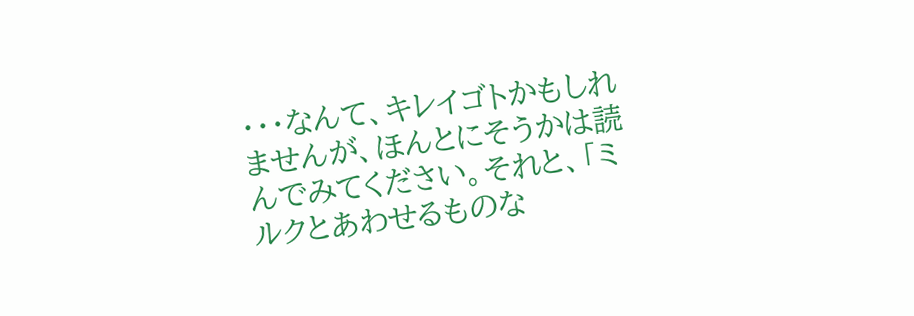・・・なんて、キレイゴトかもしれませんが、ほんとにそうかは読んでみてください。それと、「ミルクとあわせるものな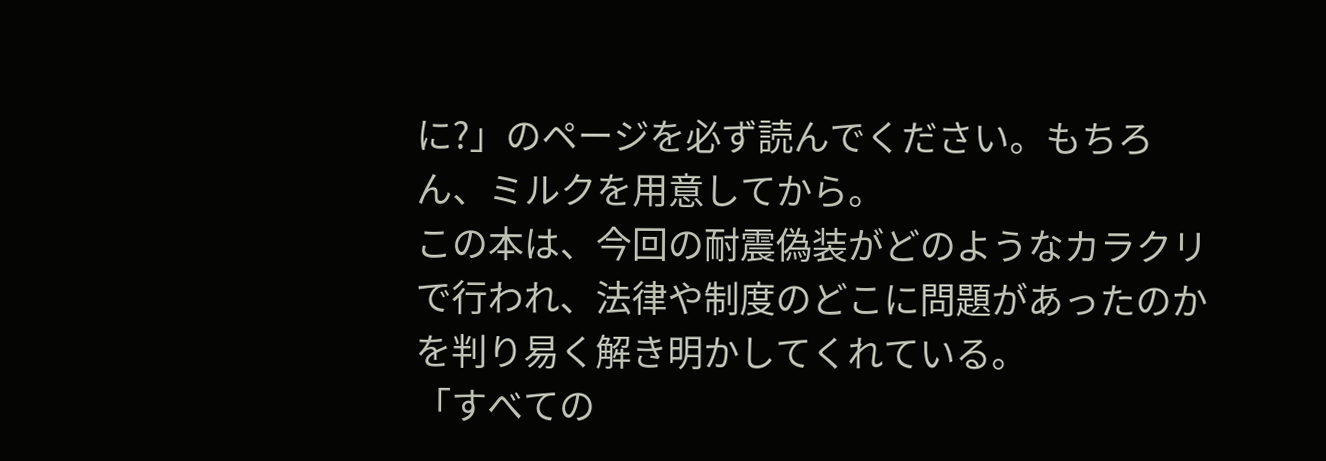に?」のページを必ず読んでください。もちろん、ミルクを用意してから。
この本は、今回の耐震偽装がどのようなカラクリで行われ、法律や制度のどこに問題があったのかを判り易く解き明かしてくれている。
「すべての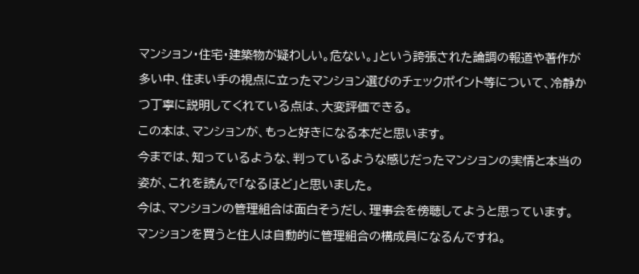マンション・住宅・建築物が疑わしい。危ない。」という誇張された論調の報道や著作が多い中、住まい手の視点に立ったマンション選びのチェックポイント等について、冷静かつ丁寧に説明してくれている点は、大変評価できる。
この本は、マンションが、もっと好きになる本だと思います。
今までは、知っているような、判っているような感じだったマンションの実情と本当の姿が、これを読んで「なるほど」と思いました。
今は、マンションの管理組合は面白そうだし、理事会を傍聴してようと思っています。
マンションを買うと住人は自動的に管理組合の構成員になるんですね。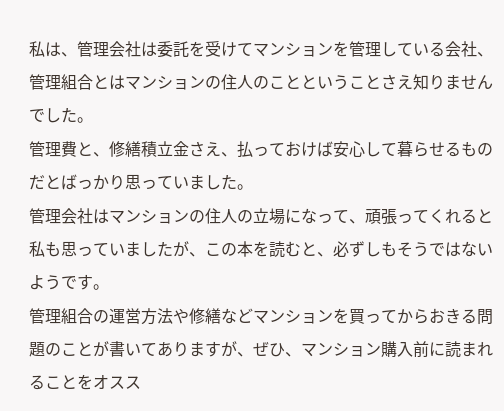私は、管理会社は委託を受けてマンションを管理している会社、管理組合とはマンションの住人のことということさえ知りませんでした。
管理費と、修繕積立金さえ、払っておけば安心して暮らせるものだとばっかり思っていました。
管理会社はマンションの住人の立場になって、頑張ってくれると私も思っていましたが、この本を読むと、必ずしもそうではないようです。
管理組合の運営方法や修繕などマンションを買ってからおきる問題のことが書いてありますが、ぜひ、マンション購入前に読まれることをオスス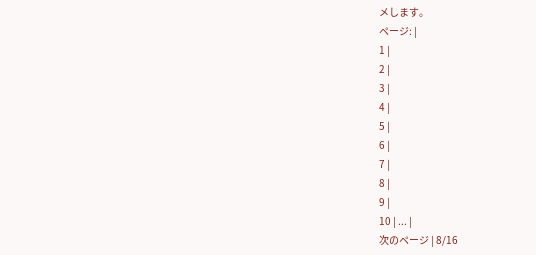メします。
ページ: |
1 |
2 |
3 |
4 |
5 |
6 |
7 |
8 |
9 |
10 | ... |
次のページ | 8/16